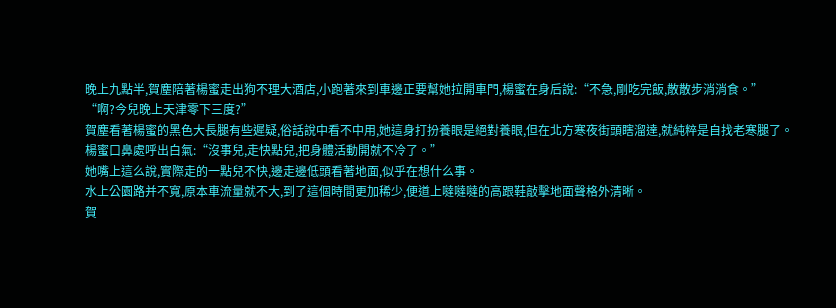晚上九點半,賀塵陪著楊蜜走出狗不理大酒店,小跑著來到車邊正要幫她拉開車門,楊蜜在身后說:“不急,剛吃完飯,散散步消消食。”
“啊?今兒晚上天津零下三度?”
賀塵看著楊蜜的黑色大長腿有些遲疑,俗話說中看不中用,她這身打扮養眼是絕對養眼,但在北方寒夜街頭瞎溜達,就純粹是自找老寒腿了。
楊蜜口鼻處呼出白氣:“沒事兒,走快點兒,把身體活動開就不冷了。”
她嘴上這么說,實際走的一點兒不快,邊走邊低頭看著地面,似乎在想什么事。
水上公園路并不寬,原本車流量就不大,到了這個時間更加稀少,便道上噠噠噠的高跟鞋敲擊地面聲格外清晰。
賀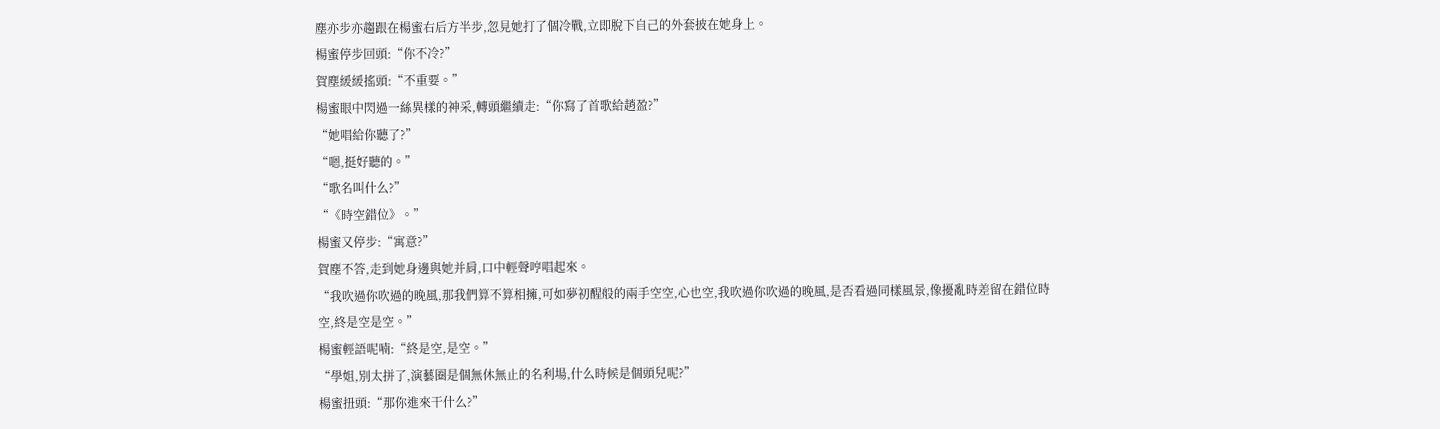塵亦步亦趨跟在楊蜜右后方半步,忽見她打了個冷戰,立即脫下自己的外套披在她身上。
楊蜜停步回頭:“你不冷?”
賀塵緩緩搖頭:“不重要。”
楊蜜眼中閃過一絲異樣的神采,轉頭繼續走:“你寫了首歌給趙盈?”
“她唱給你聽了?”
“嗯,挺好聽的。”
“歌名叫什么?”
“《時空錯位》。”
楊蜜又停步:“寓意?”
賀塵不答,走到她身邊與她并肩,口中輕聲哼唱起來。
“我吹過你吹過的晚風,那我們算不算相擁,可如夢初醒般的兩手空空,心也空,我吹過你吹過的晚風,是否看過同樣風景,像擾亂時差留在錯位時空,終是空是空。”
楊蜜輕語呢喃:“終是空,是空。”
“學姐,別太拼了,演藝圈是個無休無止的名利場,什么時候是個頭兒呢?”
楊蜜扭頭:“那你進來干什么?”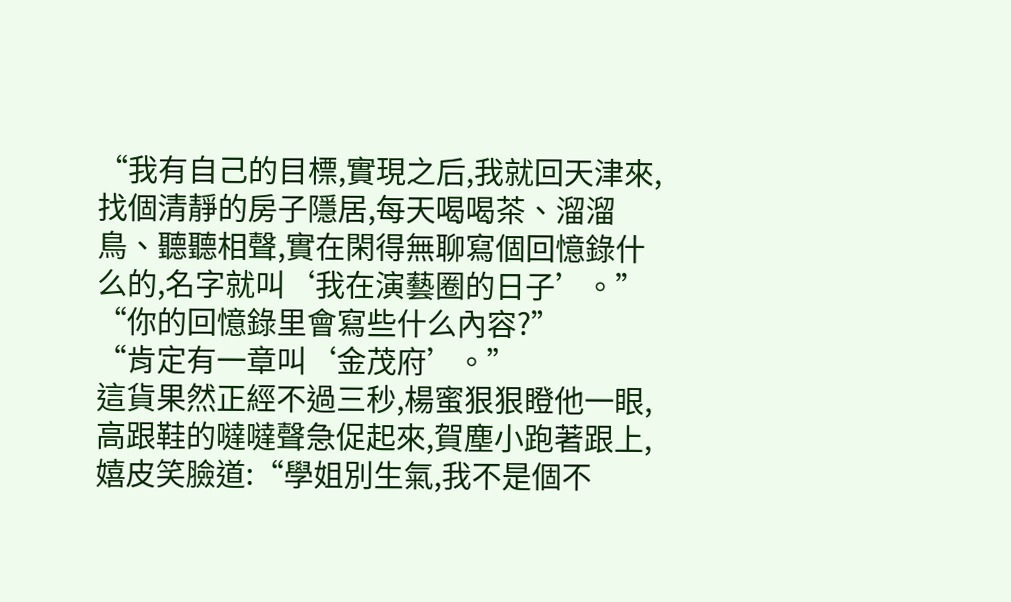“我有自己的目標,實現之后,我就回天津來,找個清靜的房子隱居,每天喝喝茶、溜溜鳥、聽聽相聲,實在閑得無聊寫個回憶錄什么的,名字就叫‘我在演藝圈的日子’。”
“你的回憶錄里會寫些什么內容?”
“肯定有一章叫‘金茂府’。”
這貨果然正經不過三秒,楊蜜狠狠瞪他一眼,高跟鞋的噠噠聲急促起來,賀塵小跑著跟上,嬉皮笑臉道:“學姐別生氣,我不是個不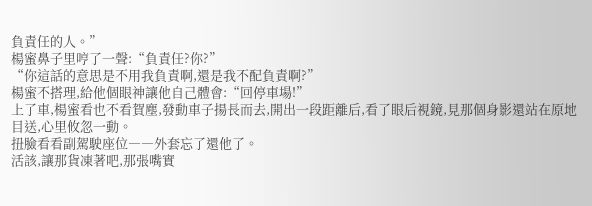負責任的人。”
楊蜜鼻子里哼了一聲:“負責任?你?”
“你這話的意思是不用我負責啊,還是我不配負責啊?”
楊蜜不搭理,給他個眼神讓他自己體會:“回停車場!”
上了車,楊蜜看也不看賀塵,發動車子揚長而去,開出一段距離后,看了眼后視鏡,見那個身影還站在原地目送,心里攸忽一動。
扭臉看看副駕駛座位――外套忘了還他了。
活該,讓那貨凍著吧,那張嘴實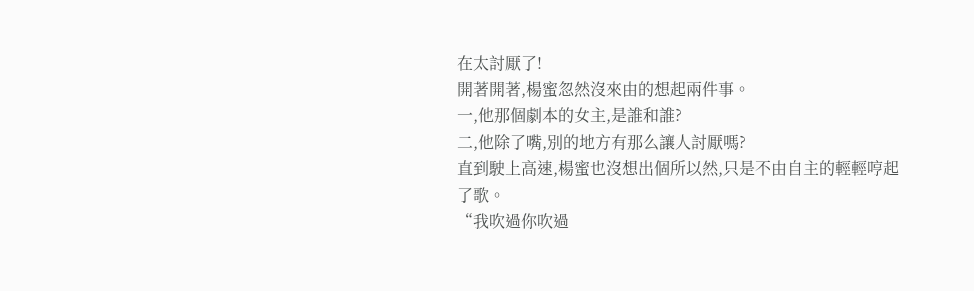在太討厭了!
開著開著,楊蜜忽然沒來由的想起兩件事。
一,他那個劇本的女主,是誰和誰?
二,他除了嘴,別的地方有那么讓人討厭嗎?
直到駛上高速,楊蜜也沒想出個所以然,只是不由自主的輕輕哼起了歌。
“我吹過你吹過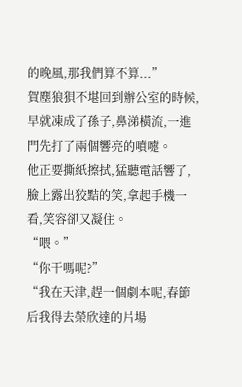的晚風,那我們算不算...”
賀塵狼狽不堪回到辦公室的時候,早就凍成了孫子,鼻涕橫流,一進門先打了兩個響亮的噴嚏。
他正要撕紙擦拭,猛聽電話響了,臉上露出狡黠的笑,拿起手機一看,笑容卻又凝住。
“喂。”
“你干嗎呢?”
“我在天津,趕一個劇本呢,春節后我得去榮欣達的片場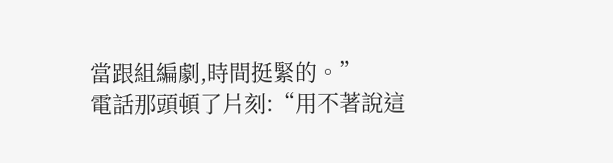當跟組編劇,時間挺緊的。”
電話那頭頓了片刻:“用不著說這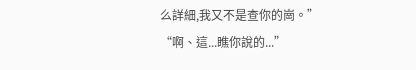么詳細,我又不是查你的崗。”
“啊、這...瞧你說的...”